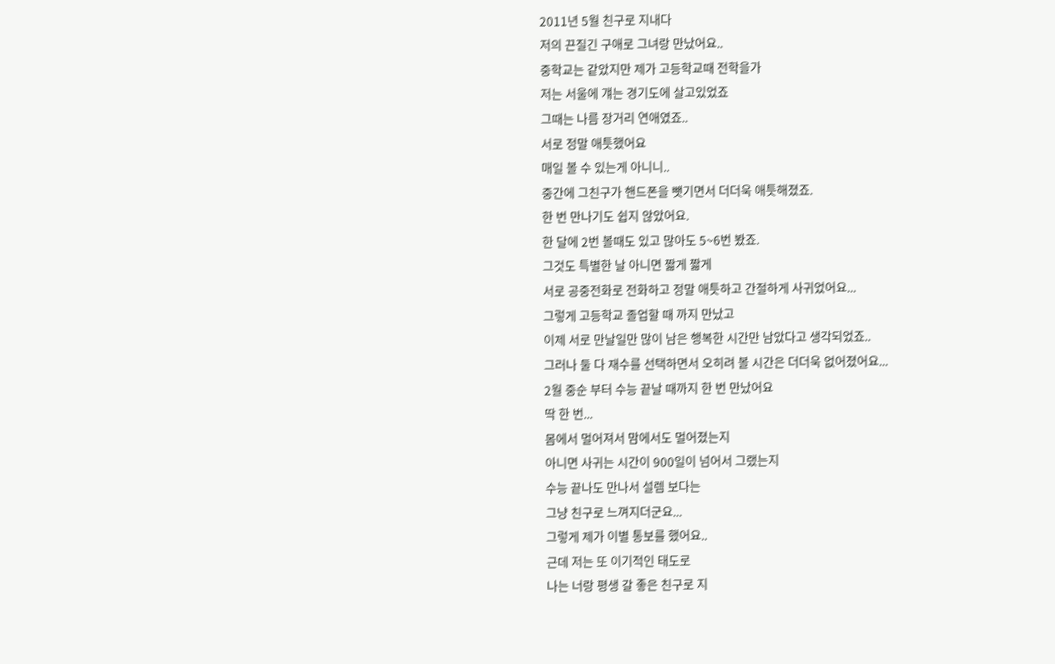2011년 5월 친구로 지내다
저의 끈질긴 구애로 그녀랑 만났어요..
중학교는 같았지만 제가 고등학교때 전학을가
저는 서울에 걔는 경기도에 살고있었죠
그때는 나름 장거리 연애였죠..
서로 정말 애틋했어요
매일 볼 수 있는게 아니니..
중간에 그친구가 핸드폰을 뺏기면서 더더욱 애틋해졌죠.
한 번 만나기도 쉽지 않았어요.
한 달에 2번 볼때도 있고 많아도 5~6번 봤죠.
그것도 특별한 날 아니면 짧게 짧게
서로 공중전화로 전화하고 정말 애틋하고 간절하게 사귀었어요...
그렇게 고등학교 졸업할 때 까지 만났고
이제 서로 만날일만 많이 남은 행복한 시간만 남았다고 생각되었죠..
그러나 둘 다 재수를 선택하면서 오히려 볼 시간은 더더욱 없어졌어요...
2월 중순 부터 수능 끝날 때까지 한 번 만났어요
딱 한 번...
몸에서 멀어져서 맘에서도 멀어졌는지
아니면 사귀는 시간이 900일이 넘어서 그랬는지
수능 끝나도 만나서 설렘 보다는
그냥 친구로 느껴지더군요...
그렇게 제가 이별 통보를 했어요..
근데 저는 또 이기적인 태도로
나는 너랑 평생 갈 좋은 친구로 지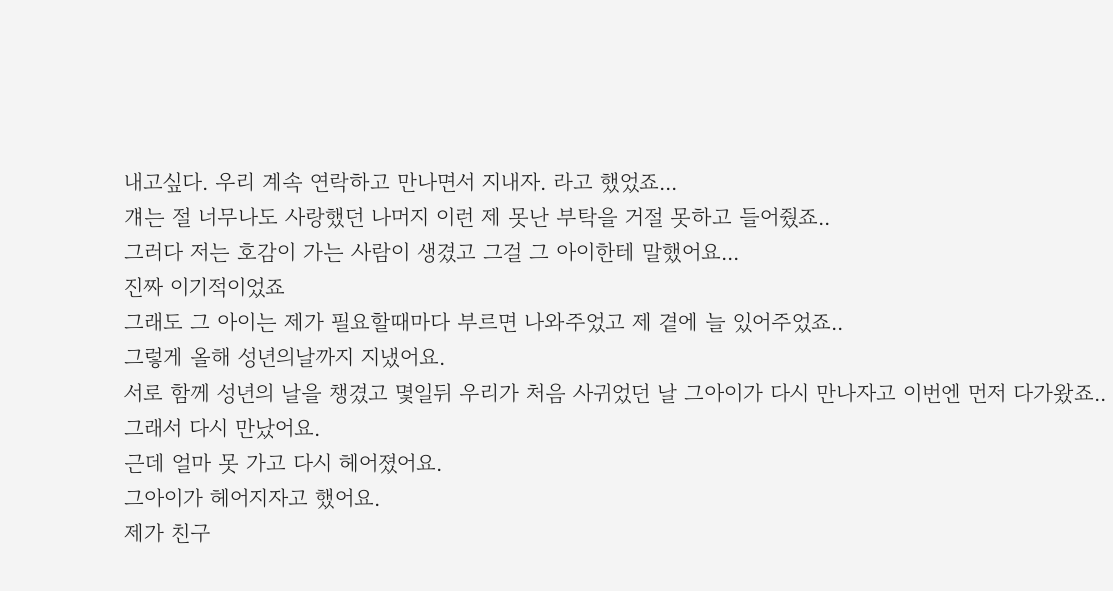내고싶다. 우리 계속 연락하고 만나면서 지내자. 라고 했었죠...
걔는 절 너무나도 사랑했던 나머지 이런 제 못난 부탁을 거절 못하고 들어줬죠..
그러다 저는 호감이 가는 사람이 생겼고 그걸 그 아이한테 말했어요...
진짜 이기적이었죠
그래도 그 아이는 제가 필요할때마다 부르면 나와주었고 제 곁에 늘 있어주었죠..
그렇게 올해 성년의날까지 지냈어요.
서로 함께 성년의 날을 챙겼고 몇일뒤 우리가 처음 사귀었던 날 그아이가 다시 만나자고 이번엔 먼저 다가왔죠..
그래서 다시 만났어요.
근데 얼마 못 가고 다시 헤어졌어요.
그아이가 헤어지자고 했어요.
제가 친구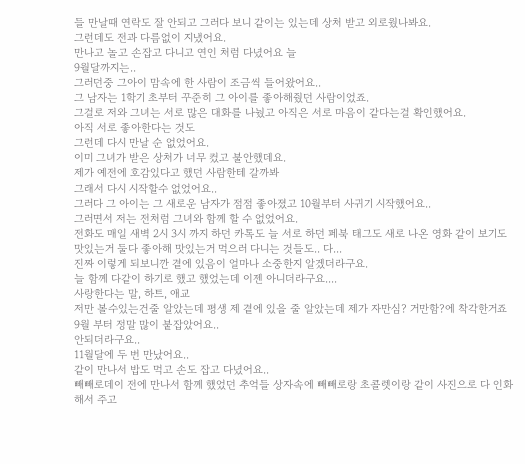들 만날때 연락도 잘 안되고 그러다 보니 같이는 있는데 상처 받고 외로웠나봐요.
그런데도 전과 다름없이 지냈어요.
만나고 놀고 손잡고 다니고 연인 처럼 다녔어요 늘
9월달까지는..
그러던중 그아이 맘속에 한 사람이 조금씩 들어왔어요..
그 남자는 1학기 초부터 꾸준히 그 아이를 좋아해줬던 사람이었죠.
그걸로 저와 그녀는 서로 많은 대화를 나눴고 아직은 서로 마음이 같다는걸 확인했어요.
아직 서로 좋아한다는 것도
그런데 다시 만날 순 없었어요.
이미 그녀가 받은 상처가 너무 컸고 불안했데요.
제가 예전에 호감있다고 했던 사람한테 갈까봐
그래서 다시 시작할수 없었어요..
그러다 그 아이는 그 새로운 남자가 점점 좋아졌고 10월부터 사귀기 시작했어요..
그러면서 저는 전처럼 그녀와 함께 할 수 없었어요.
전화도 매일 새벽 2시 3시 까지 하던 카톡도 늘 서로 하던 페북 태그도 새로 나온 영화 같이 보기도 맛있는거 둘다 좋아해 맛있는거 먹으러 다니는 것들도.. 다...
진짜 이렇게 되보니깐 곁에 있음이 얼마나 소중한지 알겠더라구요.
늘 함께 다같이 하기로 했고 했었는데 이젠 아니더라구요....
사랑한다는 말, 하트, 애교
저만 볼수있는건줄 알았는데 평생 제 곁에 있을 줄 알았는데 제가 자만심? 거만함?에 착각한거죠
9월 부터 정말 많이 붙잡았어요..
안되더라구요..
11월달에 두 번 만났어요..
같이 만나서 밥도 먹고 손도 잡고 다녔어요..
빼빼로데이 전에 만나서 함께 했었던 추억들 상자속에 빼빼로랑 초콜렛이랑 같이 사진으로 다 인화해서 주고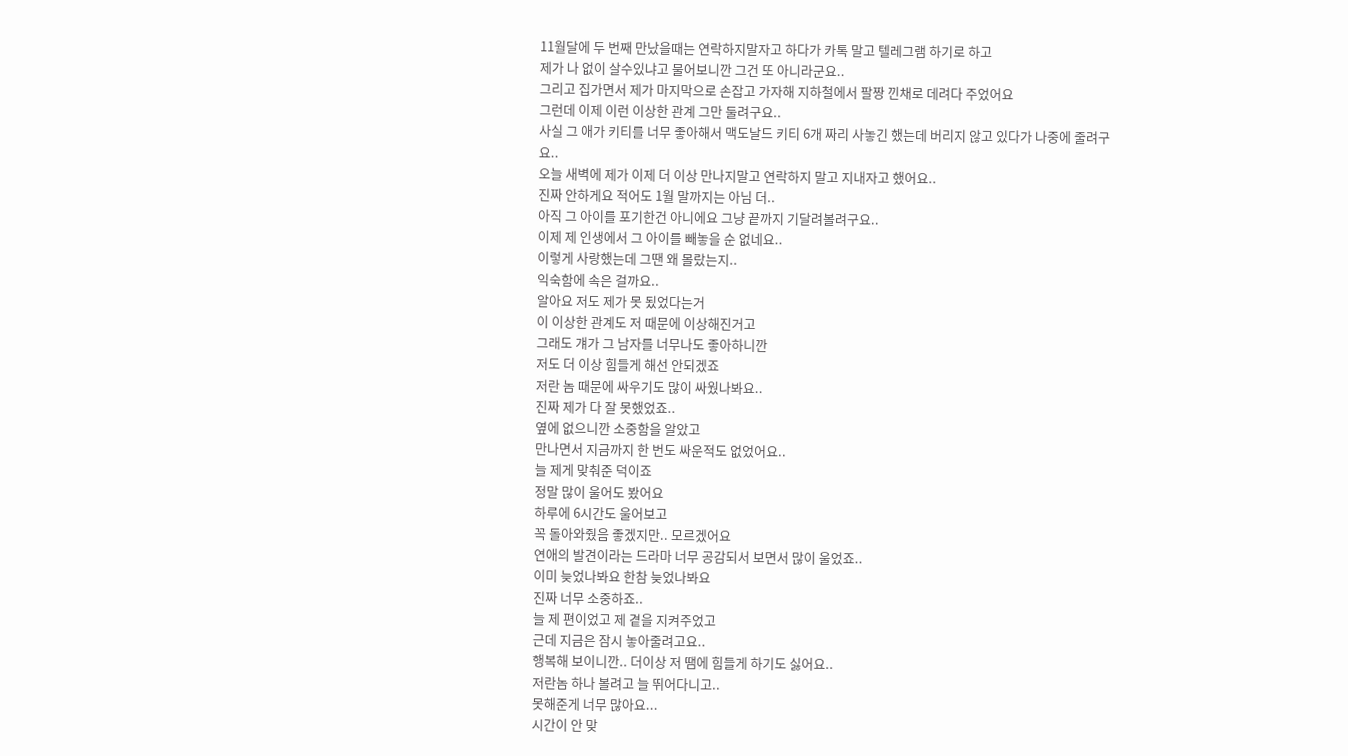11월달에 두 번째 만났을때는 연락하지말자고 하다가 카톡 말고 텔레그램 하기로 하고
제가 나 없이 살수있냐고 물어보니깐 그건 또 아니라군요..
그리고 집가면서 제가 마지막으로 손잡고 가자해 지하철에서 팔짱 낀채로 데려다 주었어요
그런데 이제 이런 이상한 관계 그만 둘려구요..
사실 그 애가 키티를 너무 좋아해서 맥도날드 키티 6개 짜리 사놓긴 했는데 버리지 않고 있다가 나중에 줄려구요..
오늘 새벽에 제가 이제 더 이상 만나지말고 연락하지 말고 지내자고 했어요..
진짜 안하게요 적어도 1월 말까지는 아님 더..
아직 그 아이를 포기한건 아니에요 그냥 끝까지 기달려볼려구요..
이제 제 인생에서 그 아이를 빼놓을 순 없네요..
이렇게 사랑했는데 그땐 왜 몰랐는지..
익숙함에 속은 걸까요..
알아요 저도 제가 못 됬었다는거
이 이상한 관계도 저 때문에 이상해진거고
그래도 걔가 그 남자를 너무나도 좋아하니깐
저도 더 이상 힘들게 해선 안되겠죠
저란 놈 때문에 싸우기도 많이 싸웠나봐요..
진짜 제가 다 잘 못했었죠..
옆에 없으니깐 소중함을 알았고
만나면서 지금까지 한 번도 싸운적도 없었어요..
늘 제게 맞춰준 덕이죠
정말 많이 울어도 봤어요
하루에 6시간도 울어보고
꼭 돌아와줬음 좋겠지만.. 모르겠어요
연애의 발견이라는 드라마 너무 공감되서 보면서 많이 울었죠..
이미 늦었나봐요 한참 늦었나봐요
진짜 너무 소중하죠..
늘 제 편이었고 제 곁을 지켜주었고
근데 지금은 잠시 놓아줄려고요..
행복해 보이니깐.. 더이상 저 땜에 힘들게 하기도 싫어요..
저란놈 하나 볼려고 늘 뛰어다니고..
못해준게 너무 많아요...
시간이 안 맞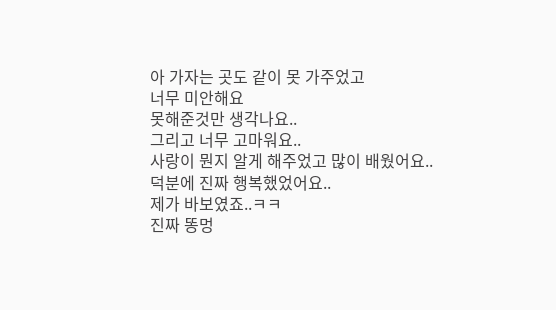아 가자는 곳도 같이 못 가주었고
너무 미안해요
못해준것만 생각나요..
그리고 너무 고마워요..
사랑이 뭔지 알게 해주었고 많이 배웠어요..
덕분에 진짜 행복했었어요..
제가 바보였죠..ㅋㅋ
진짜 똥멍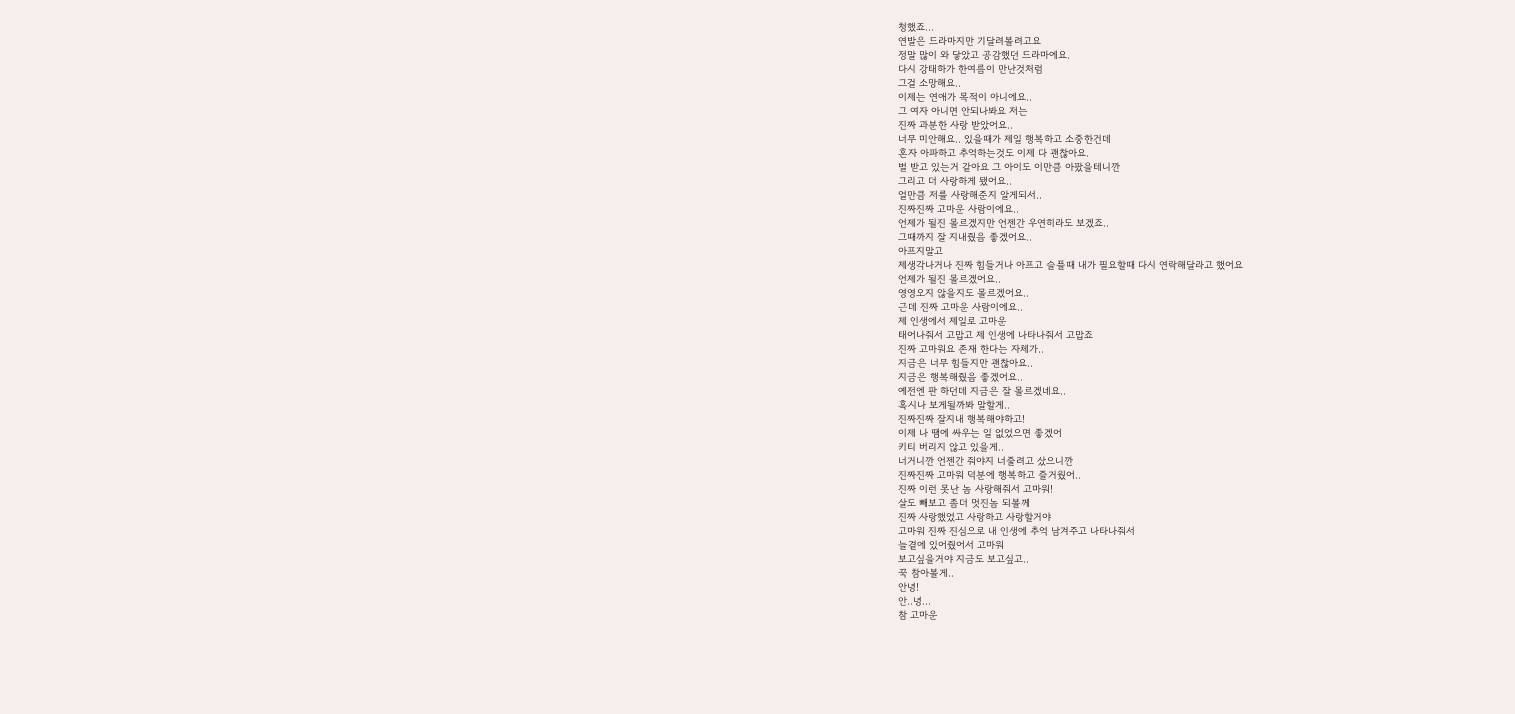청했죠...
연발은 드라마지만 기달려볼려고요
정말 많이 와 닿았고 공감했던 드라마에요.
다시 강태하가 한여름이 만난것처럼
그걸 소망해요..
이제는 연애가 목적이 아니에요..
그 여자 아니면 안되나봐요 저는
진짜 과분한 사랑 받았어요..
너무 미안해요.. 있을때가 제일 행복하고 소중한건데
혼자 아파하고 추억하는것도 이제 다 괜찮아요.
벌 받고 있는거 같아요 그 아이도 이만큼 아팠을테니깐
그리고 더 사랑하게 됐어요..
얼만큼 저를 사랑해준지 알게되서..
진짜진짜 고마운 사람이에요..
언제가 될진 몰르겠지만 언젠간 우연히라도 보겠죠..
그때까지 잘 지내줬음 좋겠어요..
아프지말고
제생각나거나 진짜 힘들거나 아프고 슬플때 내가 필요할때 다시 연락해달라고 했어요
언제가 될진 몰르겠어요..
영영오지 않을지도 몰르겠어요..
근데 진짜 고마운 사람이에요..
제 인생에서 제일로 고마운
태어나줘서 고맙고 제 인생에 나타나줘서 고맙죠
진짜 고마워요 존재 한다는 자체가..
지금은 너무 힘들지만 괜찮아요..
지금은 행복해줬음 좋겠어요..
예전엔 판 하던데 지금은 잘 몰르겠네요..
혹시나 보게될까봐 말할게..
진짜진짜 잘지내 행복해야하고!
이제 나 땜에 싸우는 일 없었으면 좋겠어
키티 버리지 않고 있을게..
너거니깐 언젠간 줘야지 너줄려고 샀으니깐
진짜진짜 고마워 덕분에 행복하고 즐거웠어..
진짜 이런 못난 놈 사랑해줘서 고마워!
살도 빼보고 좀더 멋진놈 되볼께
진짜 사랑했었고 사랑하고 사랑할거야
고마워 진짜 진심으로 내 인생에 추억 남겨주고 나타나줘서
늘곁에 있어줬어서 고마워
보고싶을거야 지금도 보고싶고..
꾹 참아볼게..
안녕!
안..녕...
참 고마운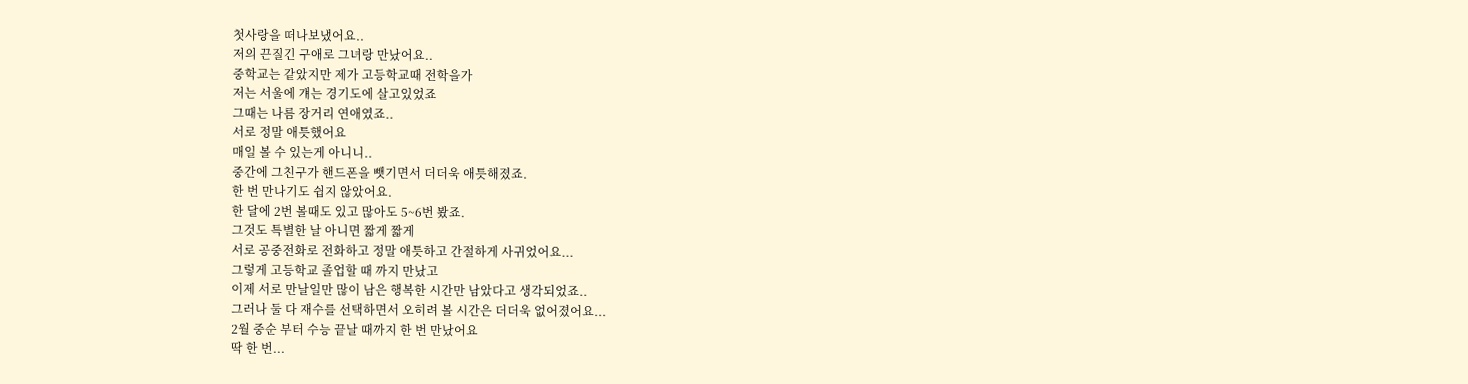첫사랑을 떠나보냈어요..
저의 끈질긴 구애로 그녀랑 만났어요..
중학교는 같았지만 제가 고등학교때 전학을가
저는 서울에 걔는 경기도에 살고있었죠
그때는 나름 장거리 연애였죠..
서로 정말 애틋했어요
매일 볼 수 있는게 아니니..
중간에 그친구가 핸드폰을 뺏기면서 더더욱 애틋해졌죠.
한 번 만나기도 쉽지 않았어요.
한 달에 2번 볼때도 있고 많아도 5~6번 봤죠.
그것도 특별한 날 아니면 짧게 짧게
서로 공중전화로 전화하고 정말 애틋하고 간절하게 사귀었어요...
그렇게 고등학교 졸업할 때 까지 만났고
이제 서로 만날일만 많이 남은 행복한 시간만 남았다고 생각되었죠..
그러나 둘 다 재수를 선택하면서 오히려 볼 시간은 더더욱 없어졌어요...
2월 중순 부터 수능 끝날 때까지 한 번 만났어요
딱 한 번...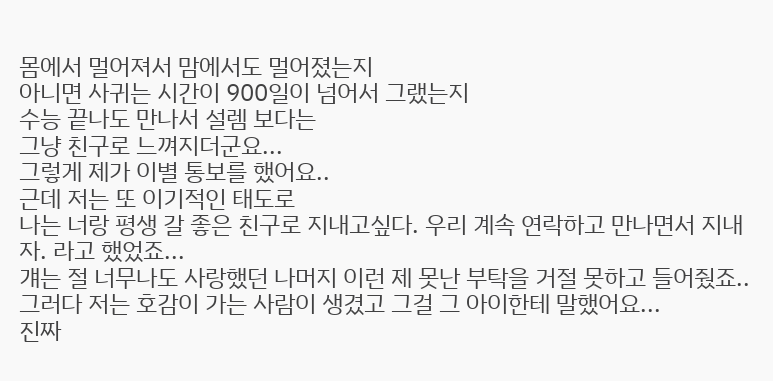몸에서 멀어져서 맘에서도 멀어졌는지
아니면 사귀는 시간이 900일이 넘어서 그랬는지
수능 끝나도 만나서 설렘 보다는
그냥 친구로 느껴지더군요...
그렇게 제가 이별 통보를 했어요..
근데 저는 또 이기적인 태도로
나는 너랑 평생 갈 좋은 친구로 지내고싶다. 우리 계속 연락하고 만나면서 지내자. 라고 했었죠...
걔는 절 너무나도 사랑했던 나머지 이런 제 못난 부탁을 거절 못하고 들어줬죠..
그러다 저는 호감이 가는 사람이 생겼고 그걸 그 아이한테 말했어요...
진짜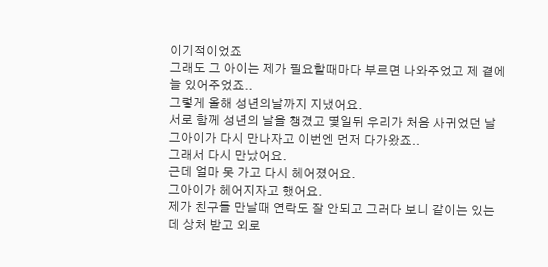이기적이었죠
그래도 그 아이는 제가 필요할때마다 부르면 나와주었고 제 곁에 늘 있어주었죠..
그렇게 올해 성년의날까지 지냈어요.
서로 함께 성년의 날을 챙겼고 몇일뒤 우리가 처음 사귀었던 날 그아이가 다시 만나자고 이번엔 먼저 다가왔죠..
그래서 다시 만났어요.
근데 얼마 못 가고 다시 헤어졌어요.
그아이가 헤어지자고 했어요.
제가 친구들 만날때 연락도 잘 안되고 그러다 보니 같이는 있는데 상처 받고 외로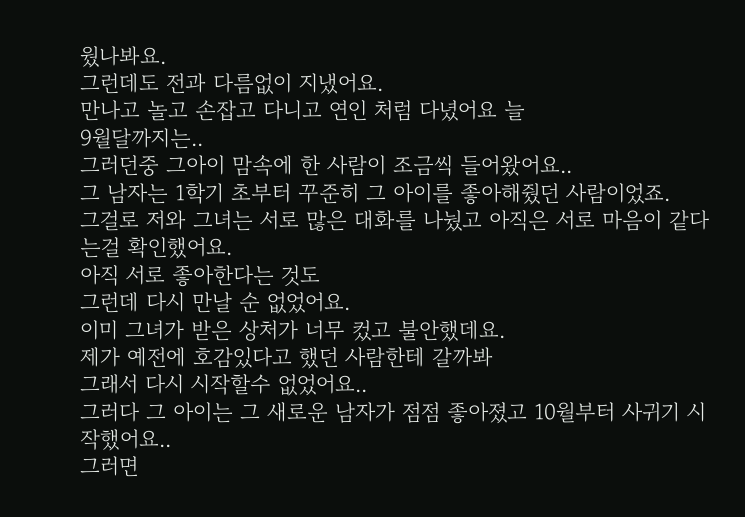웠나봐요.
그런데도 전과 다름없이 지냈어요.
만나고 놀고 손잡고 다니고 연인 처럼 다녔어요 늘
9월달까지는..
그러던중 그아이 맘속에 한 사람이 조금씩 들어왔어요..
그 남자는 1학기 초부터 꾸준히 그 아이를 좋아해줬던 사람이었죠.
그걸로 저와 그녀는 서로 많은 대화를 나눴고 아직은 서로 마음이 같다는걸 확인했어요.
아직 서로 좋아한다는 것도
그런데 다시 만날 순 없었어요.
이미 그녀가 받은 상처가 너무 컸고 불안했데요.
제가 예전에 호감있다고 했던 사람한테 갈까봐
그래서 다시 시작할수 없었어요..
그러다 그 아이는 그 새로운 남자가 점점 좋아졌고 10월부터 사귀기 시작했어요..
그러면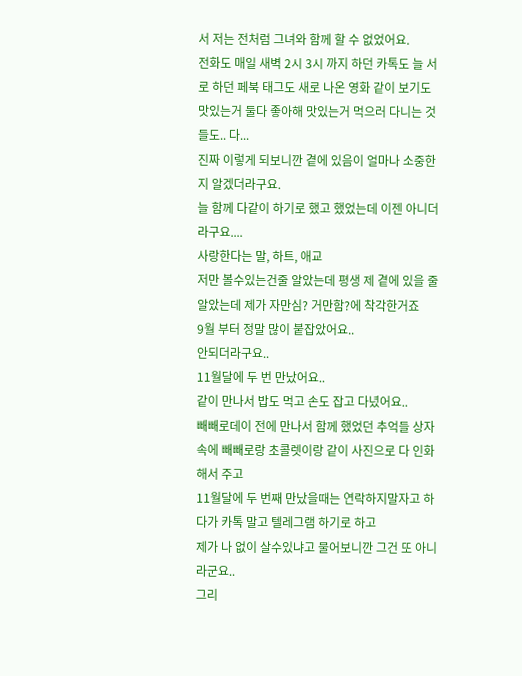서 저는 전처럼 그녀와 함께 할 수 없었어요.
전화도 매일 새벽 2시 3시 까지 하던 카톡도 늘 서로 하던 페북 태그도 새로 나온 영화 같이 보기도 맛있는거 둘다 좋아해 맛있는거 먹으러 다니는 것들도.. 다...
진짜 이렇게 되보니깐 곁에 있음이 얼마나 소중한지 알겠더라구요.
늘 함께 다같이 하기로 했고 했었는데 이젠 아니더라구요....
사랑한다는 말, 하트, 애교
저만 볼수있는건줄 알았는데 평생 제 곁에 있을 줄 알았는데 제가 자만심? 거만함?에 착각한거죠
9월 부터 정말 많이 붙잡았어요..
안되더라구요..
11월달에 두 번 만났어요..
같이 만나서 밥도 먹고 손도 잡고 다녔어요..
빼빼로데이 전에 만나서 함께 했었던 추억들 상자속에 빼빼로랑 초콜렛이랑 같이 사진으로 다 인화해서 주고
11월달에 두 번째 만났을때는 연락하지말자고 하다가 카톡 말고 텔레그램 하기로 하고
제가 나 없이 살수있냐고 물어보니깐 그건 또 아니라군요..
그리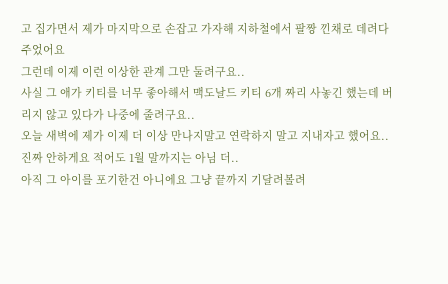고 집가면서 제가 마지막으로 손잡고 가자해 지하철에서 팔짱 낀채로 데려다 주었어요
그런데 이제 이런 이상한 관계 그만 둘려구요..
사실 그 애가 키티를 너무 좋아해서 맥도날드 키티 6개 짜리 사놓긴 했는데 버리지 않고 있다가 나중에 줄려구요..
오늘 새벽에 제가 이제 더 이상 만나지말고 연락하지 말고 지내자고 했어요..
진짜 안하게요 적어도 1월 말까지는 아님 더..
아직 그 아이를 포기한건 아니에요 그냥 끝까지 기달려볼려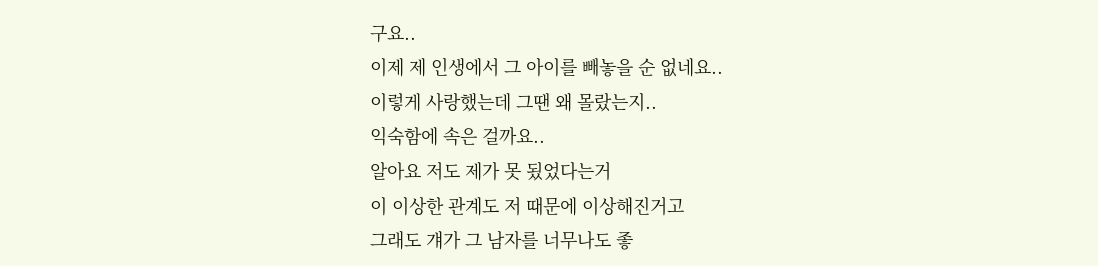구요..
이제 제 인생에서 그 아이를 빼놓을 순 없네요..
이렇게 사랑했는데 그땐 왜 몰랐는지..
익숙함에 속은 걸까요..
알아요 저도 제가 못 됬었다는거
이 이상한 관계도 저 때문에 이상해진거고
그래도 걔가 그 남자를 너무나도 좋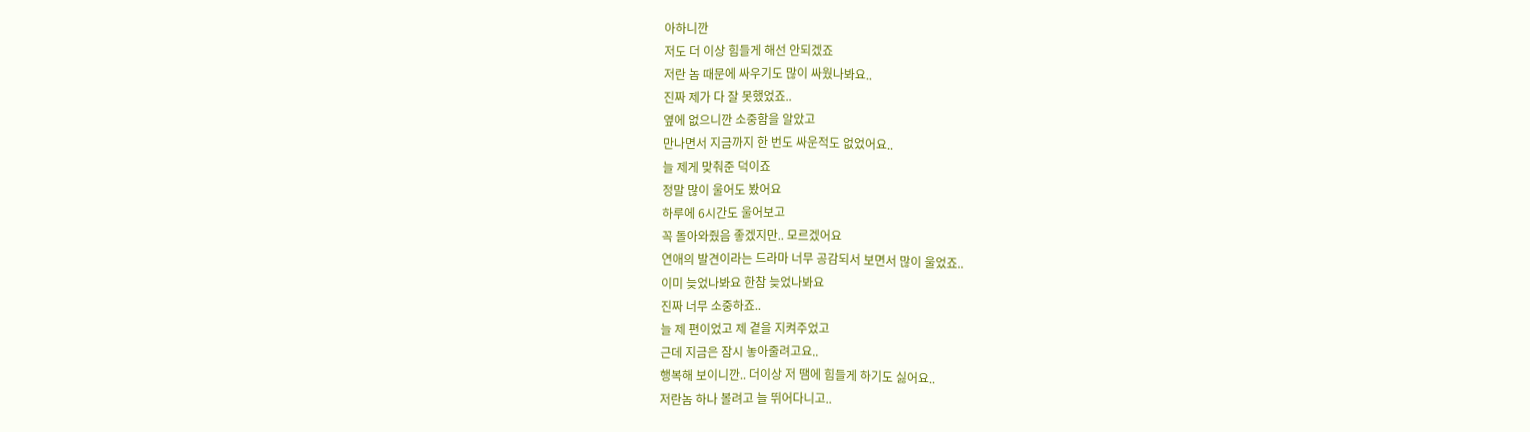아하니깐
저도 더 이상 힘들게 해선 안되겠죠
저란 놈 때문에 싸우기도 많이 싸웠나봐요..
진짜 제가 다 잘 못했었죠..
옆에 없으니깐 소중함을 알았고
만나면서 지금까지 한 번도 싸운적도 없었어요..
늘 제게 맞춰준 덕이죠
정말 많이 울어도 봤어요
하루에 6시간도 울어보고
꼭 돌아와줬음 좋겠지만.. 모르겠어요
연애의 발견이라는 드라마 너무 공감되서 보면서 많이 울었죠..
이미 늦었나봐요 한참 늦었나봐요
진짜 너무 소중하죠..
늘 제 편이었고 제 곁을 지켜주었고
근데 지금은 잠시 놓아줄려고요..
행복해 보이니깐.. 더이상 저 땜에 힘들게 하기도 싫어요..
저란놈 하나 볼려고 늘 뛰어다니고..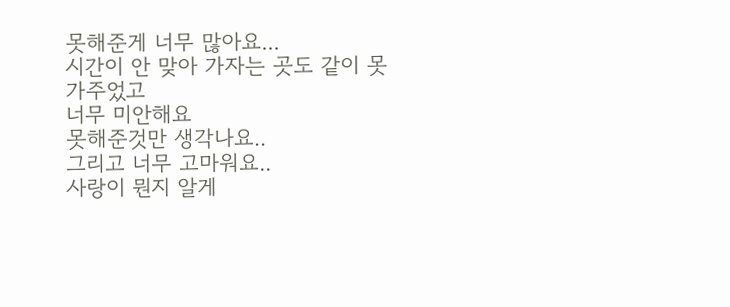못해준게 너무 많아요...
시간이 안 맞아 가자는 곳도 같이 못 가주었고
너무 미안해요
못해준것만 생각나요..
그리고 너무 고마워요..
사랑이 뭔지 알게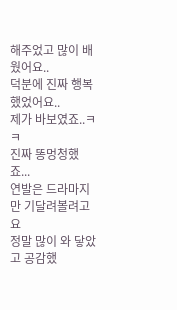해주었고 많이 배웠어요..
덕분에 진짜 행복했었어요..
제가 바보였죠..ㅋㅋ
진짜 똥멍청했죠...
연발은 드라마지만 기달려볼려고요
정말 많이 와 닿았고 공감했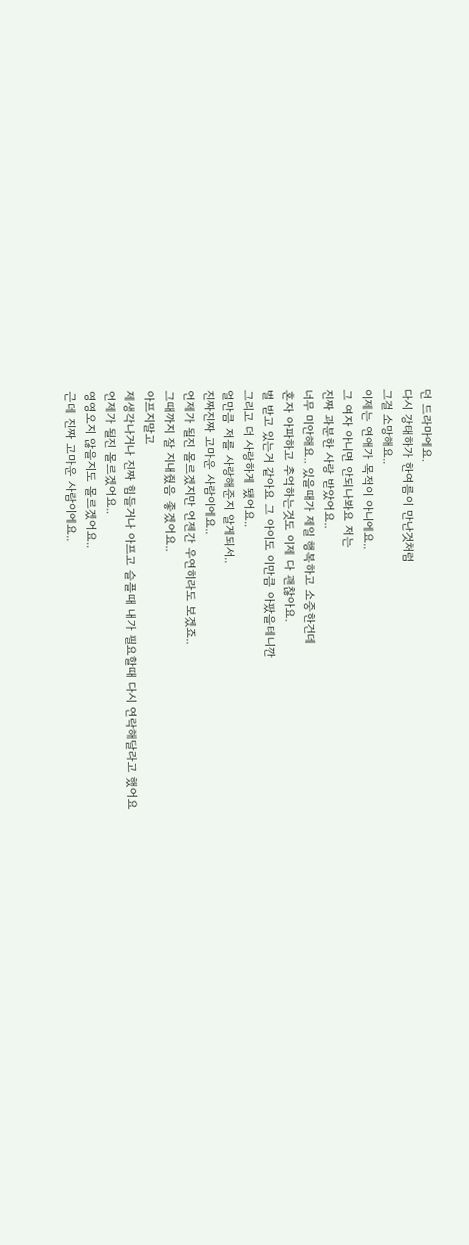던 드라마에요.
다시 강태하가 한여름이 만난것처럼
그걸 소망해요..
이제는 연애가 목적이 아니에요..
그 여자 아니면 안되나봐요 저는
진짜 과분한 사랑 받았어요..
너무 미안해요.. 있을때가 제일 행복하고 소중한건데
혼자 아파하고 추억하는것도 이제 다 괜찮아요.
벌 받고 있는거 같아요 그 아이도 이만큼 아팠을테니깐
그리고 더 사랑하게 됐어요..
얼만큼 저를 사랑해준지 알게되서..
진짜진짜 고마운 사람이에요..
언제가 될진 몰르겠지만 언젠간 우연히라도 보겠죠..
그때까지 잘 지내줬음 좋겠어요..
아프지말고
제생각나거나 진짜 힘들거나 아프고 슬플때 내가 필요할때 다시 연락해달라고 했어요
언제가 될진 몰르겠어요..
영영오지 않을지도 몰르겠어요..
근데 진짜 고마운 사람이에요..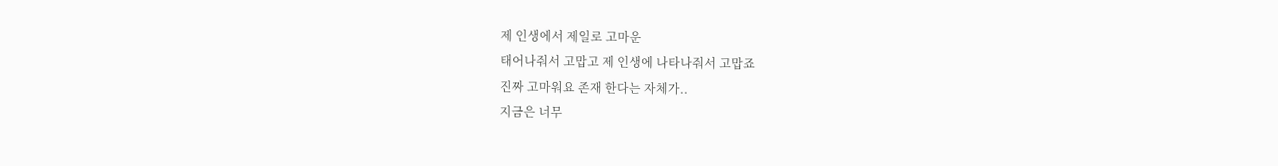제 인생에서 제일로 고마운
태어나줘서 고맙고 제 인생에 나타나줘서 고맙죠
진짜 고마워요 존재 한다는 자체가..
지금은 너무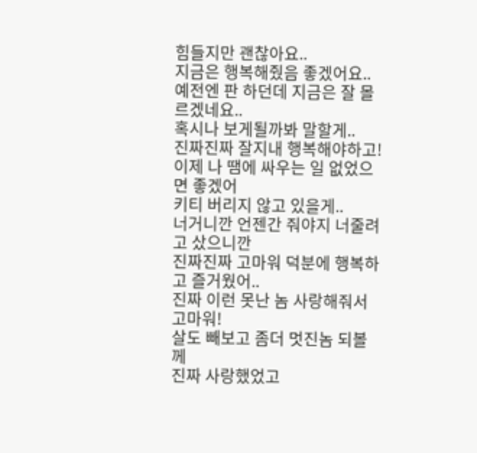힘들지만 괜찮아요..
지금은 행복해줬음 좋겠어요..
예전엔 판 하던데 지금은 잘 몰르겠네요..
혹시나 보게될까봐 말할게..
진짜진짜 잘지내 행복해야하고!
이제 나 땜에 싸우는 일 없었으면 좋겠어
키티 버리지 않고 있을게..
너거니깐 언젠간 줘야지 너줄려고 샀으니깐
진짜진짜 고마워 덕분에 행복하고 즐거웠어..
진짜 이런 못난 놈 사랑해줘서 고마워!
살도 빼보고 좀더 멋진놈 되볼께
진짜 사랑했었고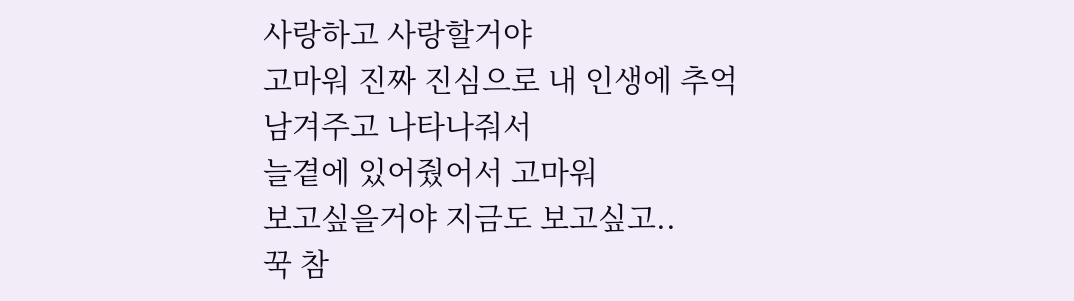사랑하고 사랑할거야
고마워 진짜 진심으로 내 인생에 추억 남겨주고 나타나줘서
늘곁에 있어줬어서 고마워
보고싶을거야 지금도 보고싶고..
꾹 참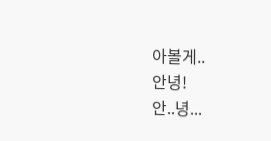아볼게..
안녕!
안..녕...